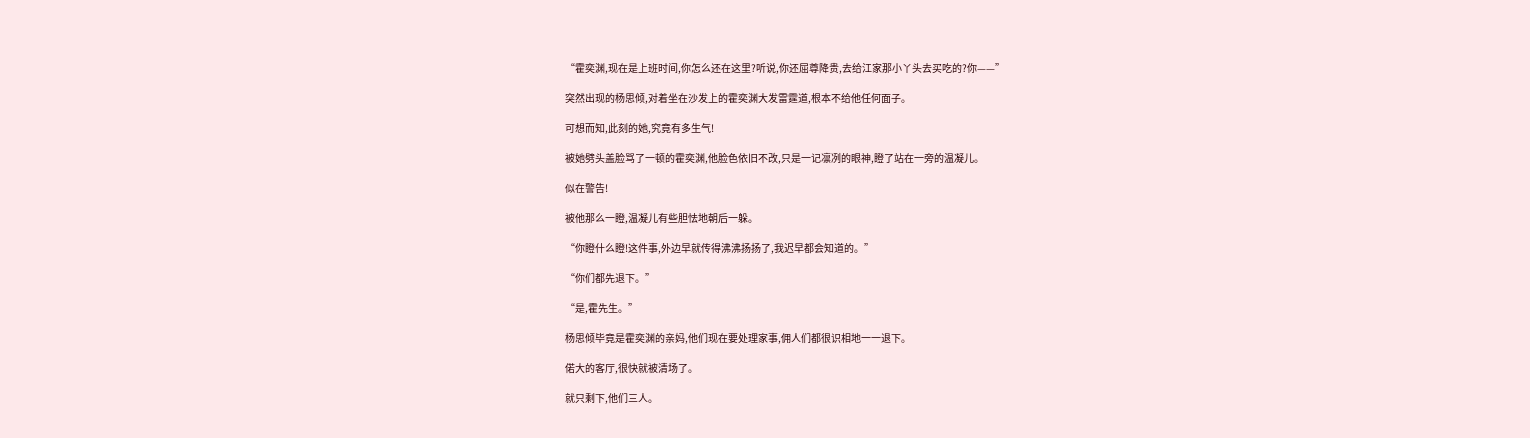“霍奕渊,现在是上班时间,你怎么还在这里?听说,你还屈尊降贵,去给江家那小丫头去买吃的?你——”

突然出现的杨思倾,对着坐在沙发上的霍奕渊大发雷霆道,根本不给他任何面子。

可想而知,此刻的她,究竟有多生气!

被她劈头盖脸骂了一顿的霍奕渊,他脸色依旧不改,只是一记凛冽的眼神,瞪了站在一旁的温凝儿。

似在警告!

被他那么一瞪,温凝儿有些胆怯地朝后一躲。

“你瞪什么瞪!这件事,外边早就传得沸沸扬扬了,我迟早都会知道的。”

“你们都先退下。”

“是,霍先生。”

杨思倾毕竟是霍奕渊的亲妈,他们现在要处理家事,佣人们都很识相地一一退下。

偌大的客厅,很快就被清场了。

就只剩下,他们三人。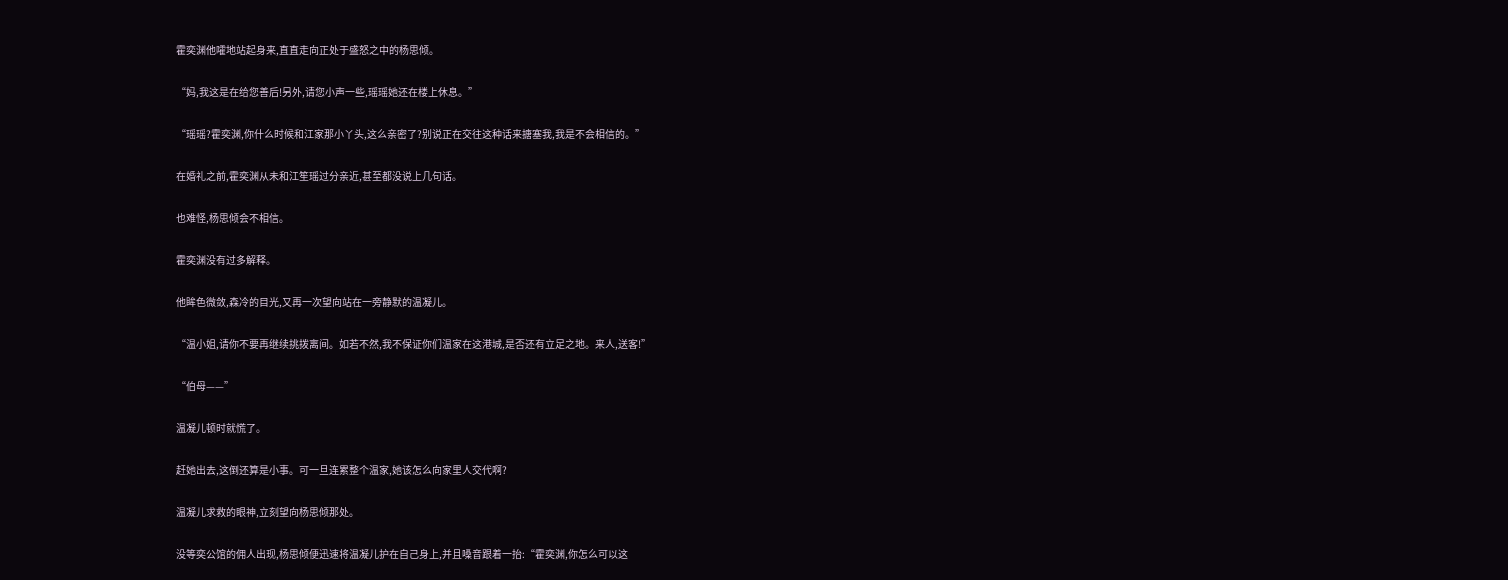霍奕渊他嚯地站起身来,直直走向正处于盛怒之中的杨思倾。

“妈,我这是在给您善后!另外,请您小声一些,瑶瑶她还在楼上休息。”

“瑶瑶?霍奕渊,你什么时候和江家那小丫头,这么亲密了?别说正在交往这种话来搪塞我,我是不会相信的。”

在婚礼之前,霍奕渊从未和江笙瑶过分亲近,甚至都没说上几句话。

也难怪,杨思倾会不相信。

霍奕渊没有过多解释。

他眸色微敛,森冷的目光,又再一次望向站在一旁静默的温凝儿。

“温小姐,请你不要再继续挑拨离间。如若不然,我不保证你们温家在这港城,是否还有立足之地。来人,送客!”

“伯母——”

温凝儿顿时就慌了。

赶她出去,这倒还算是小事。可一旦连累整个温家,她该怎么向家里人交代啊?

温凝儿求救的眼神,立刻望向杨思倾那处。

没等奕公馆的佣人出现,杨思倾便迅速将温凝儿护在自己身上,并且嗓音跟着一抬:“霍奕渊,你怎么可以这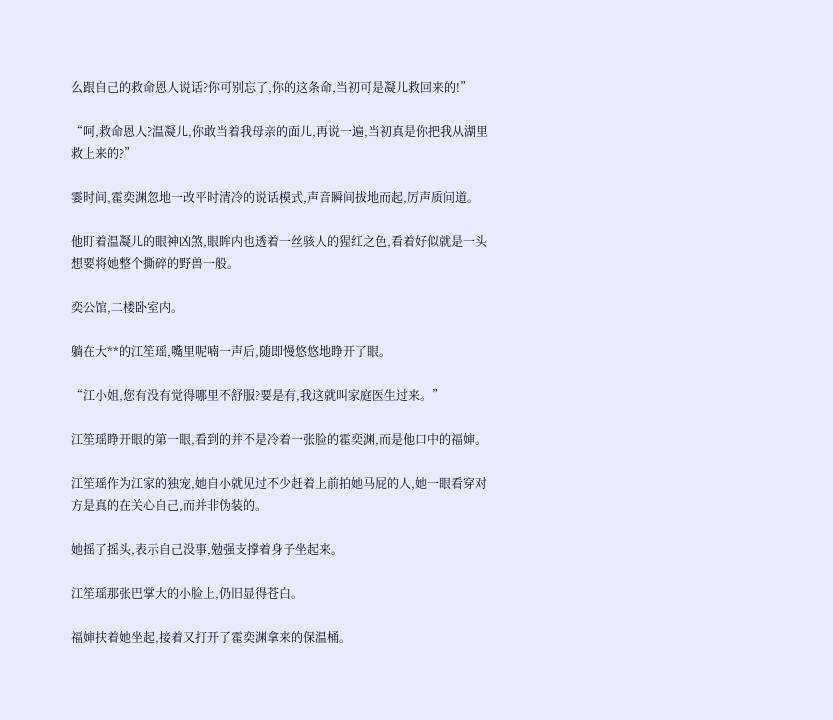么跟自己的救命恩人说话?你可别忘了,你的这条命,当初可是凝儿救回来的!”

“呵,救命恩人?温凝儿,你敢当着我母亲的面儿,再说一遍,当初真是你把我从湖里救上来的?”

霎时间,霍奕渊忽地一改平时清冷的说话模式,声音瞬间拔地而起,厉声质问道。

他盯着温凝儿的眼神凶煞,眼眸内也透着一丝骇人的猩红之色,看着好似就是一头想要将她整个撕碎的野兽一般。

奕公馆,二楼卧室内。

躺在大**的江笙瑶,嘴里呢喃一声后,随即慢悠悠地睁开了眼。

“江小姐,您有没有觉得哪里不舒服?要是有,我这就叫家庭医生过来。”

江笙瑶睁开眼的第一眼,看到的并不是冷着一张脸的霍奕渊,而是他口中的福婶。

江笙瑶作为江家的独宠,她自小就见过不少赶着上前拍她马屁的人,她一眼看穿对方是真的在关心自己,而并非伪装的。

她摇了摇头,表示自己没事,勉强支撑着身子坐起来。

江笙瑶那张巴掌大的小脸上,仍旧显得苍白。

福婶扶着她坐起,接着又打开了霍奕渊拿来的保温桶。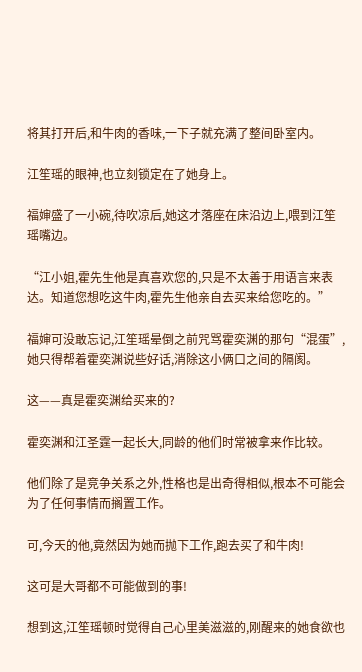将其打开后,和牛肉的香味,一下子就充满了整间卧室内。

江笙瑶的眼神,也立刻锁定在了她身上。

福婶盛了一小碗,待吹凉后,她这才落座在床沿边上,喂到江笙瑶嘴边。

“江小姐,霍先生他是真喜欢您的,只是不太善于用语言来表达。知道您想吃这牛肉,霍先生他亲自去买来给您吃的。”

福婶可没敢忘记,江笙瑶晕倒之前咒骂霍奕渊的那句“混蛋”,她只得帮着霍奕渊说些好话,消除这小俩口之间的隔阂。

这——真是霍奕渊给买来的?

霍奕渊和江圣霆一起长大,同龄的他们时常被拿来作比较。

他们除了是竞争关系之外,性格也是出奇得相似,根本不可能会为了任何事情而搁置工作。

可,今天的他,竟然因为她而抛下工作,跑去买了和牛肉!

这可是大哥都不可能做到的事!

想到这,江笙瑶顿时觉得自己心里美滋滋的,刚醒来的她食欲也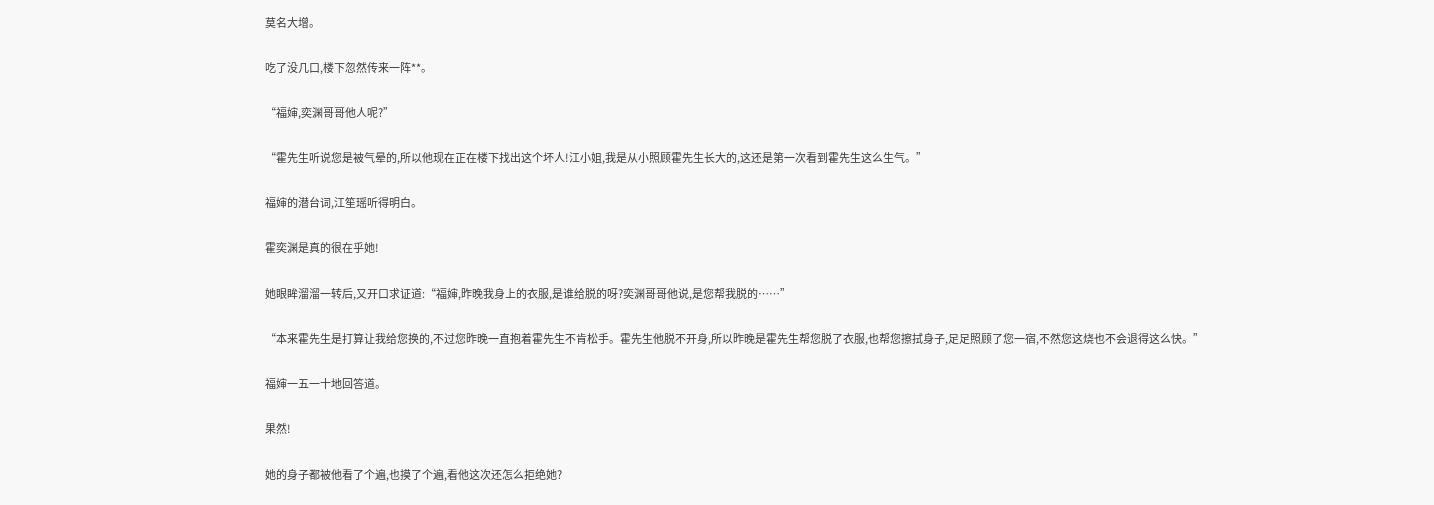莫名大增。

吃了没几口,楼下忽然传来一阵**。

“福婶,奕渊哥哥他人呢?”

“霍先生听说您是被气晕的,所以他现在正在楼下找出这个坏人!江小姐,我是从小照顾霍先生长大的,这还是第一次看到霍先生这么生气。”

福婶的潜台词,江笙瑶听得明白。

霍奕渊是真的很在乎她!

她眼眸溜溜一转后,又开口求证道:“福婶,昨晚我身上的衣服,是谁给脱的呀?奕渊哥哥他说,是您帮我脱的……”

“本来霍先生是打算让我给您换的,不过您昨晚一直抱着霍先生不肯松手。霍先生他脱不开身,所以昨晚是霍先生帮您脱了衣服,也帮您擦拭身子,足足照顾了您一宿,不然您这烧也不会退得这么快。”

福婶一五一十地回答道。

果然!

她的身子都被他看了个遍,也摸了个遍,看他这次还怎么拒绝她?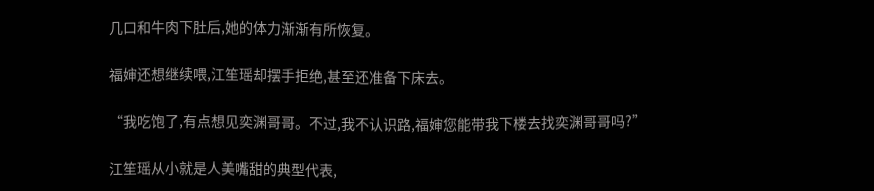几口和牛肉下肚后,她的体力渐渐有所恢复。

福婶还想继续喂,江笙瑶却摆手拒绝,甚至还准备下床去。

“我吃饱了,有点想见奕渊哥哥。不过,我不认识路,福婶您能带我下楼去找奕渊哥哥吗?”

江笙瑶从小就是人美嘴甜的典型代表,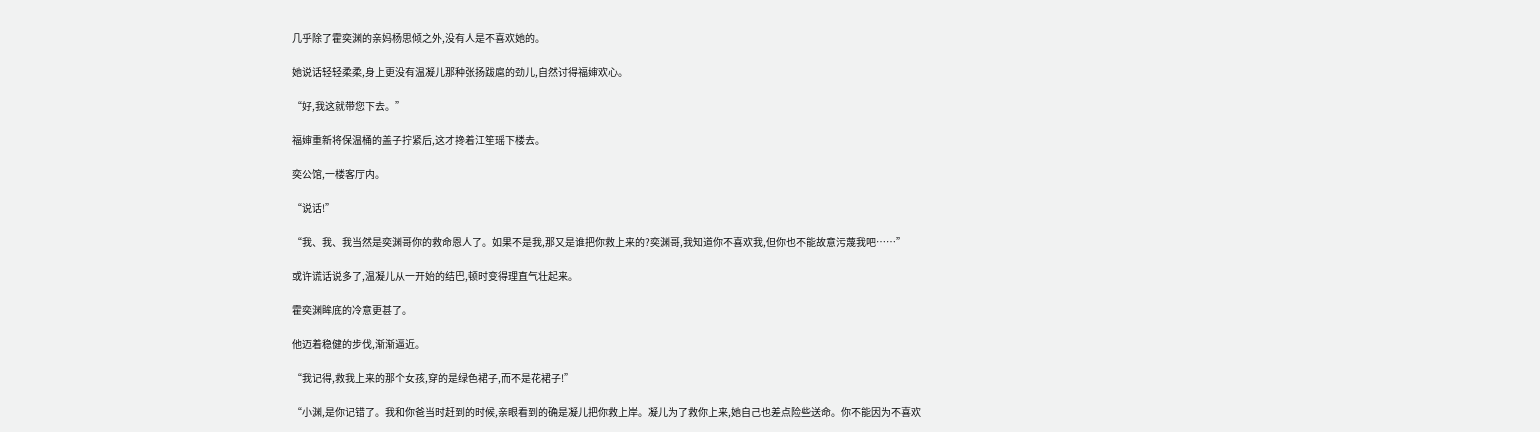几乎除了霍奕渊的亲妈杨思倾之外,没有人是不喜欢她的。

她说话轻轻柔柔,身上更没有温凝儿那种张扬跋扈的劲儿,自然讨得福婶欢心。

“好,我这就带您下去。”

福婶重新将保温桶的盖子拧紧后,这才搀着江笙瑶下楼去。

奕公馆,一楼客厅内。

“说话!”

“我、我、我当然是奕渊哥你的救命恩人了。如果不是我,那又是谁把你救上来的?奕渊哥,我知道你不喜欢我,但你也不能故意污蔑我吧……”

或许谎话说多了,温凝儿从一开始的结巴,顿时变得理直气壮起来。

霍奕渊眸底的冷意更甚了。

他迈着稳健的步伐,渐渐逼近。

“我记得,救我上来的那个女孩,穿的是绿色裙子,而不是花裙子!”

“小渊,是你记错了。我和你爸当时赶到的时候,亲眼看到的确是凝儿把你救上岸。凝儿为了救你上来,她自己也差点险些送命。你不能因为不喜欢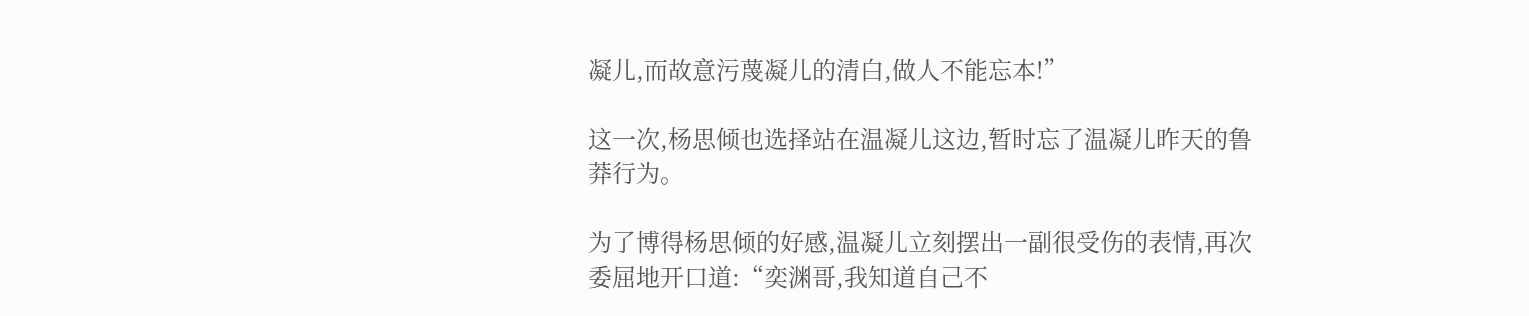凝儿,而故意污蔑凝儿的清白,做人不能忘本!”

这一次,杨思倾也选择站在温凝儿这边,暂时忘了温凝儿昨天的鲁莽行为。

为了博得杨思倾的好感,温凝儿立刻摆出一副很受伤的表情,再次委屈地开口道:“奕渊哥,我知道自己不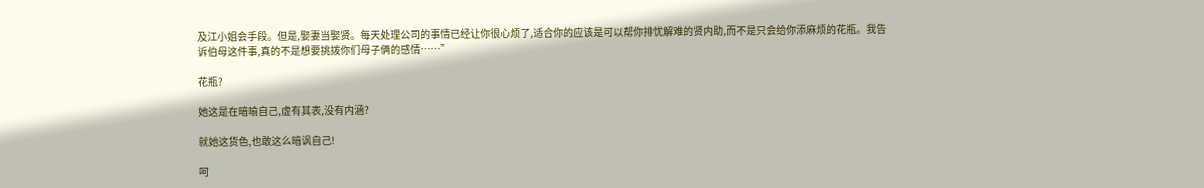及江小姐会手段。但是,娶妻当娶贤。每天处理公司的事情已经让你很心烦了,适合你的应该是可以帮你排忧解难的贤内助,而不是只会给你添麻烦的花瓶。我告诉伯母这件事,真的不是想要挑拨你们母子俩的感情……”

花瓶?

她这是在暗喻自己,虚有其表,没有内涵?

就她这货色,也敢这么暗讽自己!

呵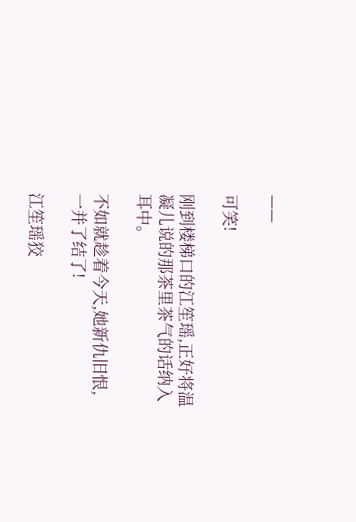——

可笑!

刚到楼梯口的江笙瑶,正好将温凝儿说的那茶里茶气的话纳入耳中。

不如就趁着今天,她新仇旧恨,一并了结了!

江笙瑶狡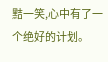黠一笑,心中有了一个绝好的计划。